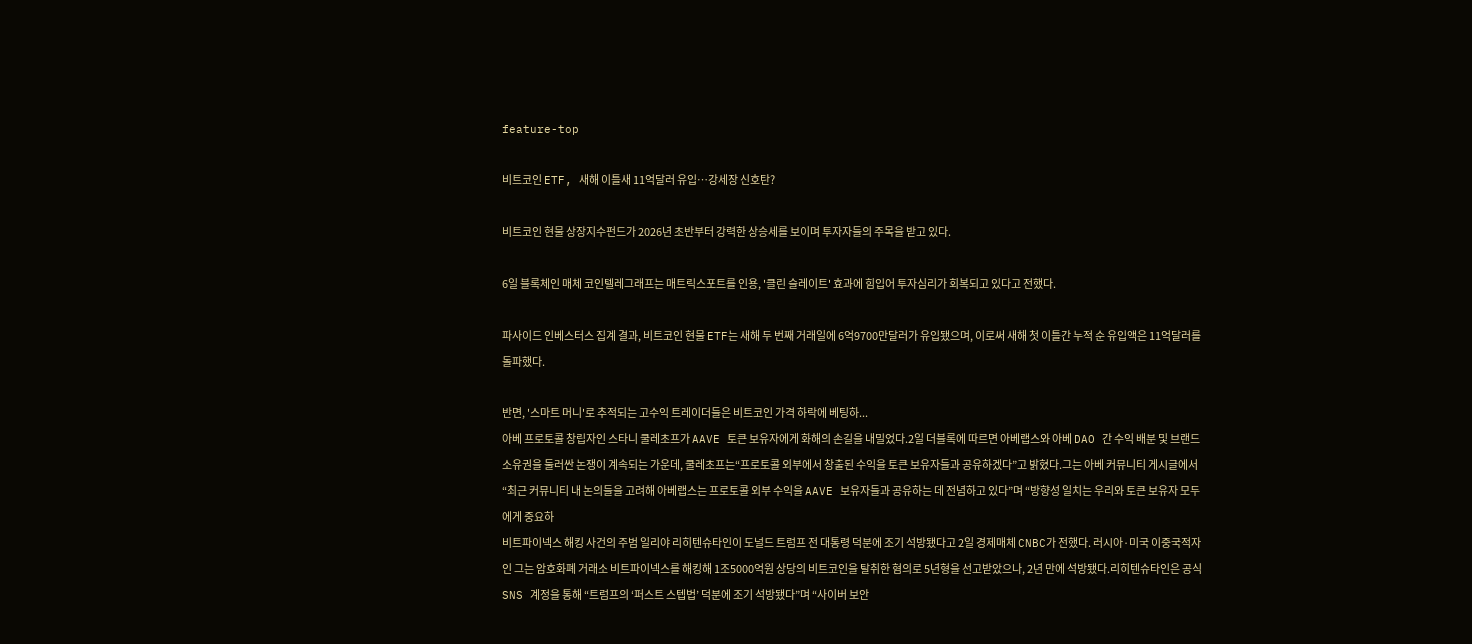feature-top

비트코인 ETF, 새해 이틀새 11억달러 유입…강세장 신호탄?

비트코인 현물 상장지수펀드가 2026년 초반부터 강력한 상승세를 보이며 투자자들의 주목을 받고 있다.

6일 블록체인 매체 코인텔레그래프는 매트릭스포트를 인용, '클린 슬레이트' 효과에 힘입어 투자심리가 회복되고 있다고 전했다.

파사이드 인베스터스 집계 결과, 비트코인 현물 ETF는 새해 두 번째 거래일에 6억9700만달러가 유입됐으며, 이로써 새해 첫 이틀간 누적 순 유입액은 11억달러를 돌파했다.

반면, '스마트 머니'로 추적되는 고수익 트레이더들은 비트코인 가격 하락에 베팅하...
아베 프로토콜 창립자인 스타니 쿨레초프가 AAVE 토큰 보유자에게 화해의 손길을 내밀었다.2일 더블록에 따르면 아베랩스와 아베 DAO 간 수익 배분 및 브랜드 소유권을 둘러싼 논쟁이 계속되는 가운데, 쿨레초프는“프로토콜 외부에서 창출된 수익을 토큰 보유자들과 공유하겠다”고 밝혔다.그는 아베 커뮤니티 게시글에서 “최근 커뮤니티 내 논의들을 고려해 아베랩스는 프로토콜 외부 수익을 AAVE 보유자들과 공유하는 데 전념하고 있다”며 “방향성 일치는 우리와 토큰 보유자 모두에게 중요하
비트파이넥스 해킹 사건의 주범 일리야 리히텐슈타인이 도널드 트럼프 전 대통령 덕분에 조기 석방됐다고 2일 경제매체 CNBC가 전했다. 러시아·미국 이중국적자인 그는 암호화폐 거래소 비트파이넥스를 해킹해 1조5000억원 상당의 비트코인을 탈취한 혐의로 5년형을 선고받았으나, 2년 만에 석방됐다.리히텐슈타인은 공식 SNS 계정을 통해 “트럼프의 ‘퍼스트 스텝법’ 덕분에 조기 석방됐다”며 “사이버 보안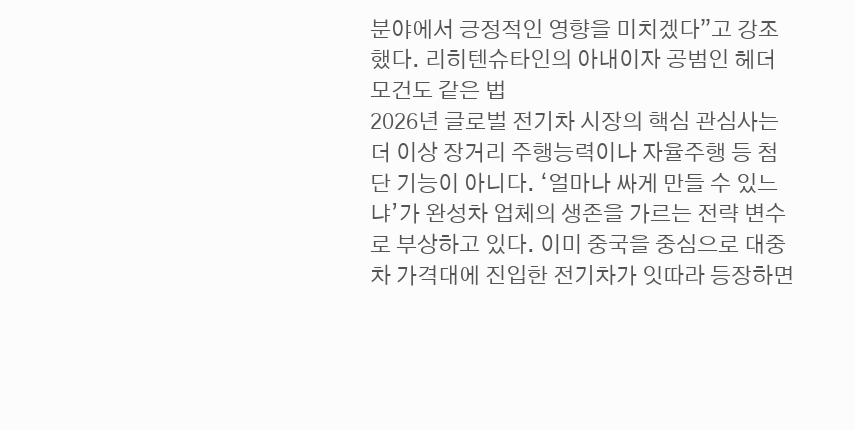분야에서 긍정적인 영향을 미치겠다”고 강조했다. 리히텐슈타인의 아내이자 공범인 헤더 모건도 같은 법
2026년 글로벌 전기차 시장의 핵심 관심사는 더 이상 장거리 주행능력이나 자율주행 등 첨단 기능이 아니다. ‘얼마나 싸게 만들 수 있느냐’가 완성차 업체의 생존을 가르는 전략 변수로 부상하고 있다. 이미 중국을 중심으로 대중차 가격대에 진입한 전기차가 잇따라 등장하면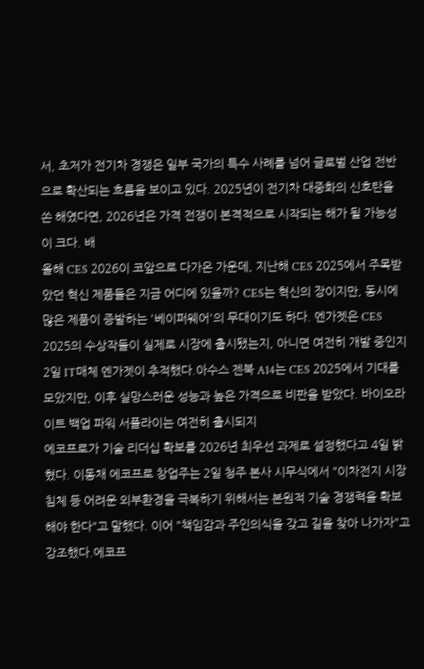서, 초저가 전기차 경쟁은 일부 국가의 특수 사례를 넘어 글로벌 산업 전반으로 확산되는 흐름을 보이고 있다. 2025년이 전기차 대중화의 신호탄을 쏜 해였다면, 2026년은 가격 전쟁이 본격적으로 시작되는 해가 될 가능성이 크다. 배
올해 CES 2026이 코앞으로 다가온 가운데, 지난해 CES 2025에서 주목받았던 혁신 제품들은 지금 어디에 있을까? CES는 혁신의 장이지만, 동시에 많은 제품이 증발하는 '베이퍼웨어'의 무대이기도 하다. 엔가젯은 CES 2025의 수상작들이 실제로 시장에 출시됐는지, 아니면 여전히 개발 중인지 2일 IT매체 엔가젯이 추적했다.아수스 젠북 A14는 CES 2025에서 기대를 모았지만, 이후 실망스러운 성능과 높은 가격으로 비판을 받았다. 바이오라이트 백업 파워 서플라이는 여전히 출시되지
에코프로가 기술 리더십 확보를 2026년 최우선 과제로 설정했다고 4일 밝혔다. 이동채 에코프로 창업주는 2일 청주 본사 시무식에서 "이차전지 시장 침체 등 어려운 외부환경을 극복하기 위해서는 본원적 기술 경쟁력을 확보해야 한다"고 말했다. 이어 "책임감과 주인의식을 갖고 길을 찾아 나가자"고 강조했다.에코프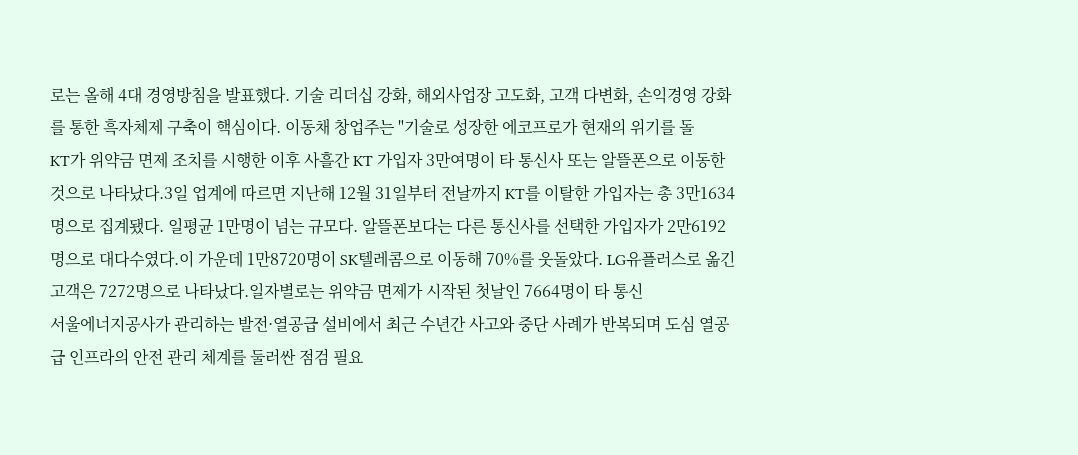로는 올해 4대 경영방침을 발표했다. 기술 리더십 강화, 해외사업장 고도화, 고객 다변화, 손익경영 강화를 통한 흑자체제 구축이 핵심이다. 이동채 창업주는 "기술로 성장한 에코프로가 현재의 위기를 돌
KT가 위약금 면제 조치를 시행한 이후 사흘간 KT 가입자 3만여명이 타 통신사 또는 알뜰폰으로 이동한 것으로 나타났다.3일 업계에 따르면 지난해 12월 31일부터 전날까지 KT를 이탈한 가입자는 총 3만1634명으로 집계됐다. 일평균 1만명이 넘는 규모다. 알뜰폰보다는 다른 통신사를 선택한 가입자가 2만6192명으로 대다수였다.이 가운데 1만8720명이 SK텔레콤으로 이동해 70%를 웃돌았다. LG유플러스로 옮긴 고객은 7272명으로 나타났다.일자별로는 위약금 면제가 시작된 첫날인 7664명이 타 통신
서울에너지공사가 관리하는 발전·열공급 설비에서 최근 수년간 사고와 중단 사례가 반복되며 도심 열공급 인프라의 안전 관리 체계를 둘러싼 점검 필요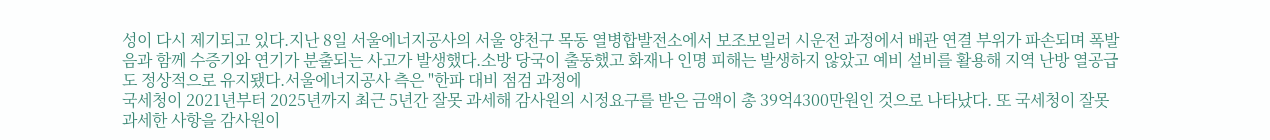성이 다시 제기되고 있다.지난 8일 서울에너지공사의 서울 양천구 목동 열병합발전소에서 보조보일러 시운전 과정에서 배관 연결 부위가 파손되며 폭발음과 함께 수증기와 연기가 분출되는 사고가 발생했다.소방 당국이 출동했고 화재나 인명 피해는 발생하지 않았고 예비 설비를 활용해 지역 난방 열공급도 정상적으로 유지됐다.서울에너지공사 측은 "한파 대비 점검 과정에
국세청이 2021년부터 2025년까지 최근 5년간 잘못 과세해 감사원의 시정요구를 받은 금액이 총 39억4300만원인 것으로 나타났다. 또 국세청이 잘못 과세한 사항을 감사원이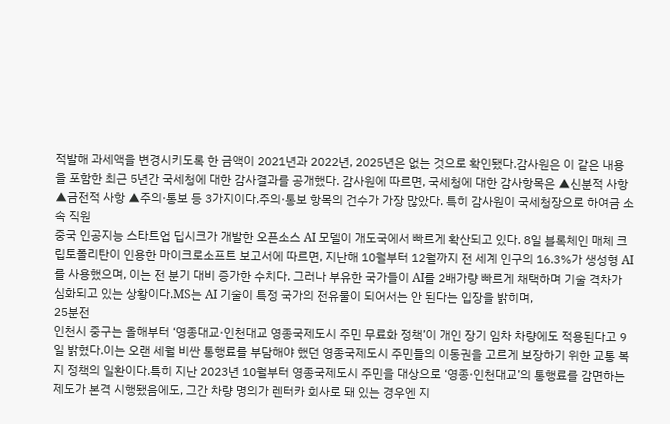적발해 과세액을 변경시키도록 한 금액이 2021년과 2022년, 2025년은 없는 것으로 확인됐다.감사원은 이 같은 내용을 포함한 최근 5년간 국세청에 대한 감사결과를 공개했다. 감사원에 따르면, 국세청에 대한 감사항목은 ▲신분적 사항 ▲금전적 사항 ▲주의·통보 등 3가지이다.주의·통보 항목의 건수가 가장 많았다. 특히 감사원이 국세청장으로 하여금 소속 직원
중국 인공지능 스타트업 딥시크가 개발한 오픈소스 AI 모델이 개도국에서 빠르게 확산되고 있다. 8일 블록체인 매체 크립토폴리탄이 인용한 마이크로소프트 보고서에 따르면, 지난해 10월부터 12월까지 전 세계 인구의 16.3%가 생성형 AI를 사용했으며, 이는 전 분기 대비 증가한 수치다. 그러나 부유한 국가들이 AI를 2배가량 빠르게 채택하며 기술 격차가 심화되고 있는 상황이다.MS는 AI 기술이 특정 국가의 전유물이 되어서는 안 된다는 입장을 밝히며,
25분전
인천시 중구는 올해부터 ‘영종대교·인천대교 영종국제도시 주민 무료화 정책’이 개인 장기 임차 차량에도 적용된다고 9일 밝혔다.이는 오랜 세월 비싼 통행료를 부담해야 했던 영종국제도시 주민들의 이동권을 고르게 보장하기 위한 교통 복지 정책의 일환이다.특히 지난 2023년 10월부터 영종국제도시 주민을 대상으로 ‘영종·인천대교’의 통행료를 감면하는 제도가 본격 시행됐음에도, 그간 차량 명의가 렌터카 회사로 돼 있는 경우엔 지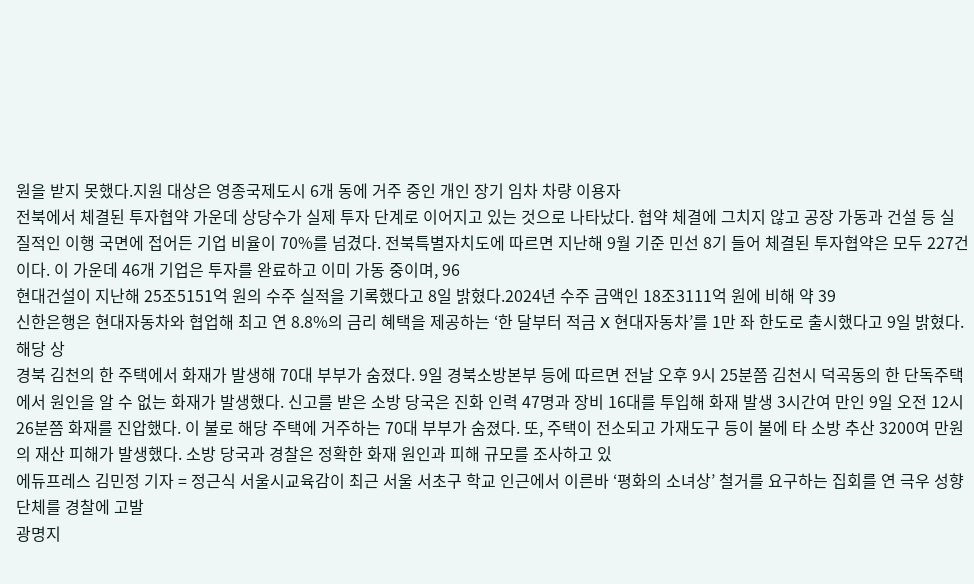원을 받지 못했다.지원 대상은 영종국제도시 6개 동에 거주 중인 개인 장기 임차 차량 이용자
전북에서 체결된 투자협약 가운데 상당수가 실제 투자 단계로 이어지고 있는 것으로 나타났다. 협약 체결에 그치지 않고 공장 가동과 건설 등 실질적인 이행 국면에 접어든 기업 비율이 70%를 넘겼다. 전북특별자치도에 따르면 지난해 9월 기준 민선 8기 들어 체결된 투자협약은 모두 227건이다. 이 가운데 46개 기업은 투자를 완료하고 이미 가동 중이며, 96
현대건설이 지난해 25조5151억 원의 수주 실적을 기록했다고 8일 밝혔다.2024년 수주 금액인 18조3111억 원에 비해 약 39
신한은행은 현대자동차와 협업해 최고 연 8.8%의 금리 혜택을 제공하는 ‘한 달부터 적금 X 현대자동차’를 1만 좌 한도로 출시했다고 9일 밝혔다.해당 상
경북 김천의 한 주택에서 화재가 발생해 70대 부부가 숨졌다. 9일 경북소방본부 등에 따르면 전날 오후 9시 25분쯤 김천시 덕곡동의 한 단독주택에서 원인을 알 수 없는 화재가 발생했다. 신고를 받은 소방 당국은 진화 인력 47명과 장비 16대를 투입해 화재 발생 3시간여 만인 9일 오전 12시 26분쯤 화재를 진압했다. 이 불로 해당 주택에 거주하는 70대 부부가 숨졌다. 또, 주택이 전소되고 가재도구 등이 불에 타 소방 추산 3200여 만원의 재산 피해가 발생했다. 소방 당국과 경찰은 정확한 화재 원인과 피해 규모를 조사하고 있
에듀프레스 김민정 기자 = 정근식 서울시교육감이 최근 서울 서초구 학교 인근에서 이른바 ‘평화의 소녀상’ 철거를 요구하는 집회를 연 극우 성향 단체를 경찰에 고발
광명지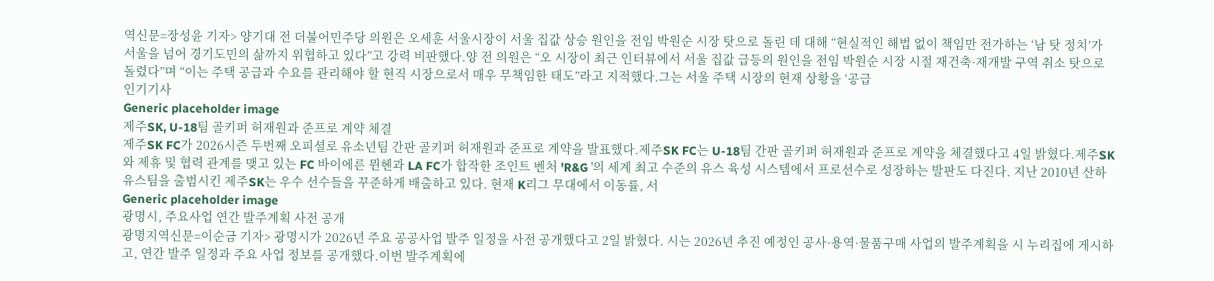역신문=장성윤 기자> 양기대 전 더불어민주당 의원은 오세훈 서울시장이 서울 집값 상승 원인을 전임 박원순 시장 탓으로 돌린 데 대해 “현실적인 해법 없이 책임만 전가하는 ‘남 탓 정치’가 서울을 넘어 경기도민의 삶까지 위협하고 있다”고 강력 비판했다.양 전 의원은 “오 시장이 최근 인터뷰에서 서울 집값 급등의 원인을 전임 박원순 시장 시절 재건축·재개발 구역 취소 탓으로 돌렸다”며 “이는 주택 공급과 수요를 관리해야 할 현직 시장으로서 매우 무책임한 태도”라고 지적했다.그는 서울 주택 시장의 현재 상황을 ‘공급
인기기사
Generic placeholder image
제주SK, U-18팀 골키퍼 허재원과 준프로 계약 체결
제주SK FC가 2026시즌 두번째 오피셜로 유소년팀 간판 골키퍼 허재원과 준프로 계약을 발표했다.제주SK FC는 U-18팀 간판 골키퍼 허재원과 준프로 계약을 체결했다고 4일 밝혔다.제주SK와 제휴 및 협력 관계를 맺고 있는 FC 바이에른 뮌헨과 LA FC가 합작한 조인트 벤처 'R&G '의 세계 최고 수준의 유스 육성 시스템에서 프로선수로 성장하는 발판도 다진다. 지난 2010년 산하 유스팀을 출범시킨 제주SK는 우수 선수들을 꾸준하게 배출하고 있다. 현재 K리그 무대에서 이동률, 서
Generic placeholder image
광명시, 주요사업 연간 발주계획 사전 공개
광명지역신문=이순금 기자> 광명시가 2026년 주요 공공사업 발주 일정을 사전 공개했다고 2일 밝혔다. 시는 2026년 추진 예정인 공사·용역·물품구매 사업의 발주계획을 시 누리집에 게시하고, 연간 발주 일정과 주요 사업 정보를 공개했다.이번 발주계획에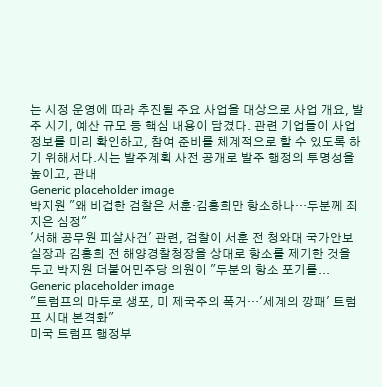는 시정 운영에 따라 추진될 주요 사업을 대상으로 사업 개요, 발주 시기, 예산 규모 등 핵심 내용이 담겼다. 관련 기업들이 사업 정보를 미리 확인하고, 참여 준비를 체계적으로 할 수 있도록 하기 위해서다.시는 발주계획 사전 공개로 발주 행정의 투명성을 높이고, 관내
Generic placeholder image
박지원 "왜 비겁한 검찰은 서훈·김홍희만 항소하나…두분께 죄 지은 심정"
'서해 공무원 피살사건' 관련, 검찰이 서훈 전 청와대 국가안보실장과 김홍희 전 해양경찰청장을 상대로 항소를 제기한 것을 두고 박지원 더불어민주당 의원이 "두분의 항소 포기를...
Generic placeholder image
"트럼프의 마두로 생포, 미 제국주의 폭거…'세계의 깡패' 트럼프 시대 본격화"
미국 트럼프 행정부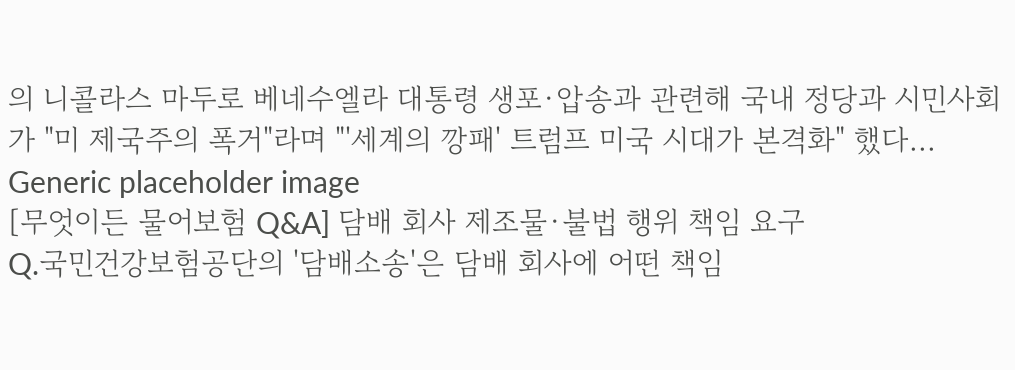의 니콜라스 마두로 베네수엘라 대통령 생포·압송과 관련해 국내 정당과 시민사회가 "미 제국주의 폭거"라며 "'세계의 깡패' 트럼프 미국 시대가 본격화" 했다...
Generic placeholder image
[무엇이든 물어보험 Q&A] 담배 회사 제조물·불법 행위 책임 요구
Q.국민건강보험공단의 '담배소송'은 담배 회사에 어떤 책임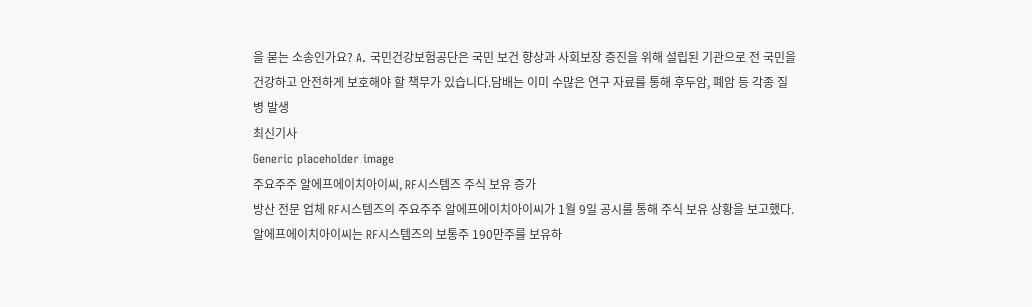을 묻는 소송인가요? A. 국민건강보험공단은 국민 보건 향상과 사회보장 증진을 위해 설립된 기관으로 전 국민을 건강하고 안전하게 보호해야 할 책무가 있습니다.담배는 이미 수많은 연구 자료를 통해 후두암, 폐암 등 각종 질병 발생
최신기사
Generic placeholder image
주요주주 알에프에이치아이씨, RF시스템즈 주식 보유 증가
방산 전문 업체 RF시스템즈의 주요주주 알에프에이치아이씨가 1월 9일 공시를 통해 주식 보유 상황을 보고했다. 알에프에이치아이씨는 RF시스템즈의 보통주 190만주를 보유하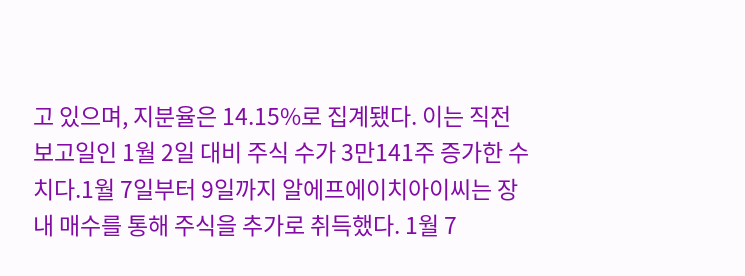고 있으며, 지분율은 14.15%로 집계됐다. 이는 직전 보고일인 1월 2일 대비 주식 수가 3만141주 증가한 수치다.1월 7일부터 9일까지 알에프에이치아이씨는 장내 매수를 통해 주식을 추가로 취득했다. 1월 7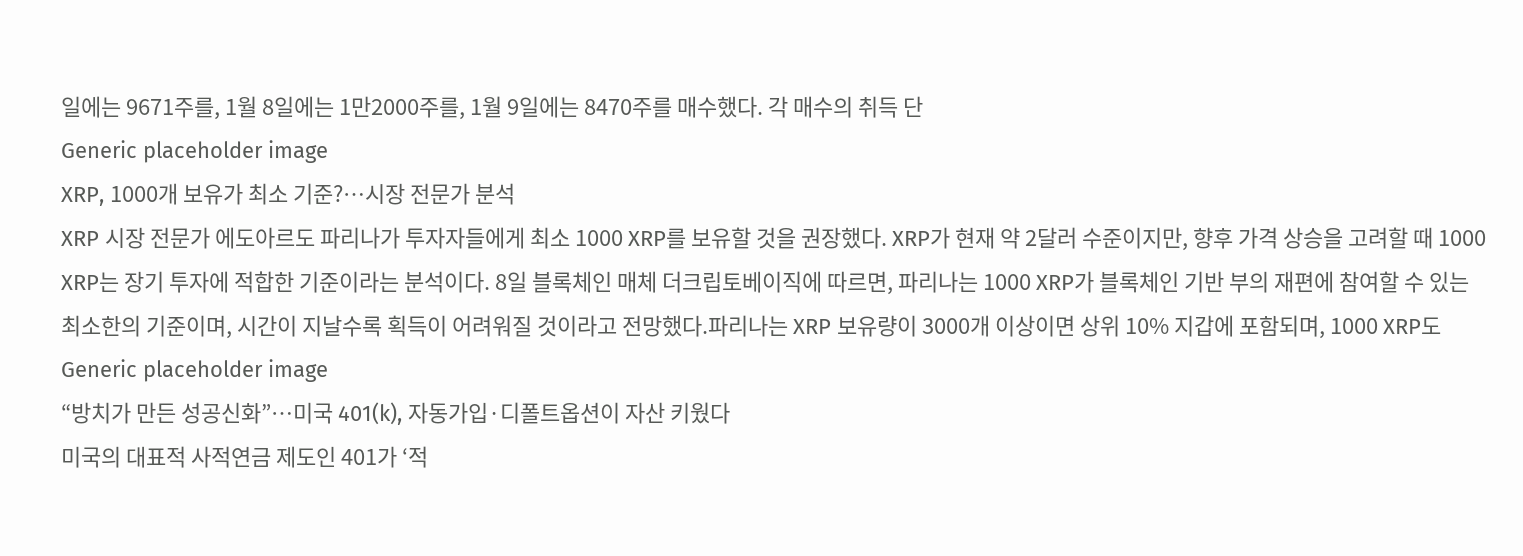일에는 9671주를, 1월 8일에는 1만2000주를, 1월 9일에는 8470주를 매수했다. 각 매수의 취득 단
Generic placeholder image
XRP, 1000개 보유가 최소 기준?…시장 전문가 분석
XRP 시장 전문가 에도아르도 파리나가 투자자들에게 최소 1000 XRP를 보유할 것을 권장했다. XRP가 현재 약 2달러 수준이지만, 향후 가격 상승을 고려할 때 1000 XRP는 장기 투자에 적합한 기준이라는 분석이다. 8일 블록체인 매체 더크립토베이직에 따르면, 파리나는 1000 XRP가 블록체인 기반 부의 재편에 참여할 수 있는 최소한의 기준이며, 시간이 지날수록 획득이 어려워질 것이라고 전망했다.파리나는 XRP 보유량이 3000개 이상이면 상위 10% 지갑에 포함되며, 1000 XRP도
Generic placeholder image
“방치가 만든 성공신화”…미국 401(k), 자동가입·디폴트옵션이 자산 키웠다
미국의 대표적 사적연금 제도인 401가 ‘적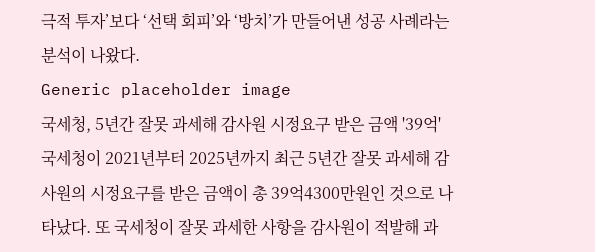극적 투자’보다 ‘선택 회피’와 ‘방치’가 만들어낸 성공 사례라는 분석이 나왔다.
Generic placeholder image
국세청, 5년간 잘못 과세해 감사원 시정요구 받은 금액 '39억'
국세청이 2021년부터 2025년까지 최근 5년간 잘못 과세해 감사원의 시정요구를 받은 금액이 총 39억4300만원인 것으로 나타났다. 또 국세청이 잘못 과세한 사항을 감사원이 적발해 과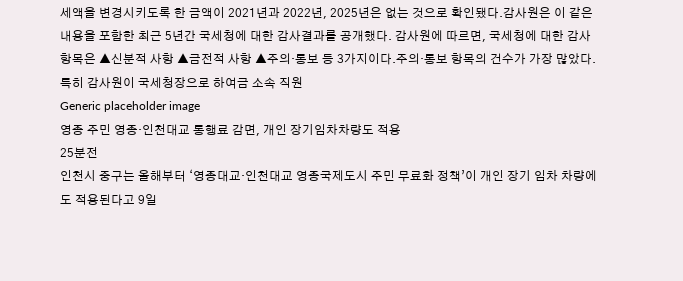세액을 변경시키도록 한 금액이 2021년과 2022년, 2025년은 없는 것으로 확인됐다.감사원은 이 같은 내용을 포함한 최근 5년간 국세청에 대한 감사결과를 공개했다. 감사원에 따르면, 국세청에 대한 감사항목은 ▲신분적 사항 ▲금전적 사항 ▲주의·통보 등 3가지이다.주의·통보 항목의 건수가 가장 많았다. 특히 감사원이 국세청장으로 하여금 소속 직원
Generic placeholder image
영종 주민 영종·인천대교 통행료 감면, 개인 장기임차차량도 적용
25분전
인천시 중구는 올해부터 ‘영종대교·인천대교 영종국제도시 주민 무료화 정책’이 개인 장기 임차 차량에도 적용된다고 9일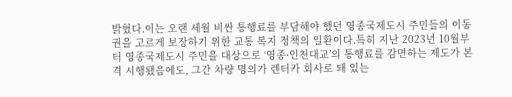밝혔다.이는 오랜 세월 비싼 통행료를 부담해야 했던 영종국제도시 주민들의 이동권을 고르게 보장하기 위한 교통 복지 정책의 일환이다.특히 지난 2023년 10월부터 영종국제도시 주민을 대상으로 ‘영종·인천대교’의 통행료를 감면하는 제도가 본격 시행됐음에도, 그간 차량 명의가 렌터카 회사로 돼 있는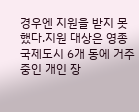경우엔 지원을 받지 못했다.지원 대상은 영종국제도시 6개 동에 거주 중인 개인 장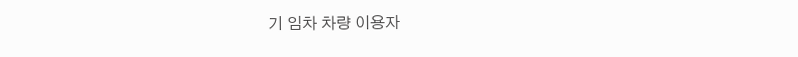기 임차 차량 이용자